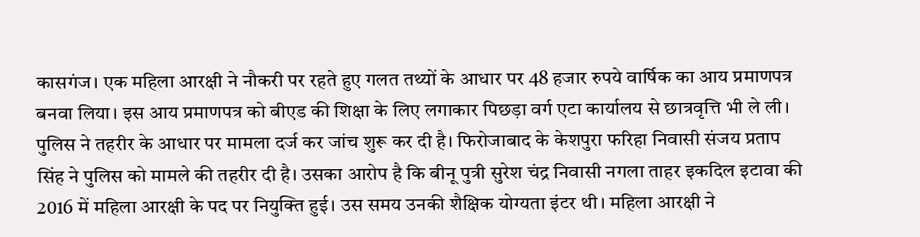कासगंज। एक महिला आरक्षी ने नौकरी पर रहते हुए गलत तथ्यों के आधार पर 48 हजार रुपये वार्षिक का आय प्रमाणपत्र बनवा लिया। इस आय प्रमाणपत्र को बीएड की शिक्षा के लिए लगाकार पिछड़ा वर्ग एटा कार्यालय से छात्रवृत्ति भी ले ली। पुलिस ने तहरीर के आधार पर मामला दर्ज कर जांच शुरू कर दी है। फिरोजाबाद के केशपुरा फरिहा निवासी संजय प्रताप सिंह ने पुलिस को मामले की तहरीर दी है। उसका आरोप है कि बीनू पुत्री सुरेश चंद्र निवासी नगला ताहर इकदिल इटावा की 2016 में महिला आरक्षी के पद पर नियुक्ति हुई। उस समय उनकी शैक्षिक योग्यता इंटर थी। महिला आरक्षी ने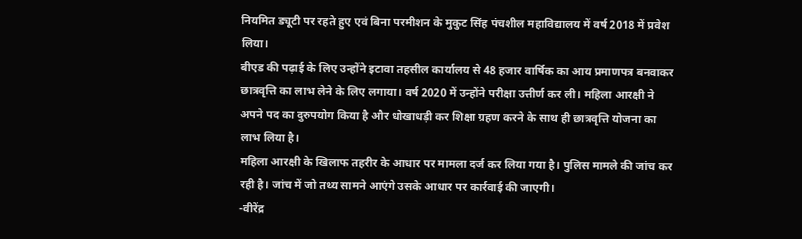नियमित ड्यूटी पर रहते हुए एवं बिना परमीशन के मुकुट सिंह पंचशील महाविद्यालय में वर्ष 2018 में प्रवेश लिया।
बीएड की पढ़ाई के लिए उन्होंने इटावा तहसील कार्यालय से 48 हजार वार्षिक का आय प्रमाणपत्र बनवाकर छात्रवृत्ति का लाभ लेने के लिए लगाया। वर्ष 2020 में उन्होंने परीक्षा उत्तीर्ण कर ली। महिला आरक्षी ने अपने पद का दुरुपयोग किया है और धोखाधड़ी कर शिक्षा ग्रहण करने के साथ ही छात्रवृत्ति योजना का लाभ लिया है।
महिला आरक्षी के खिलाफ तहरीर के आधार पर मामला दर्ज कर लिया गया है। पुलिस मामले की जांच कर रही है। जांच में जो तथ्य सामने आएंगे उसके आधार पर कार्रवाई की जाएगी।
-वीरेंद्र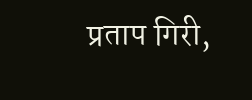प्रताप गिरी,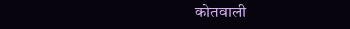कोतवाली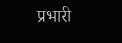प्रभारी